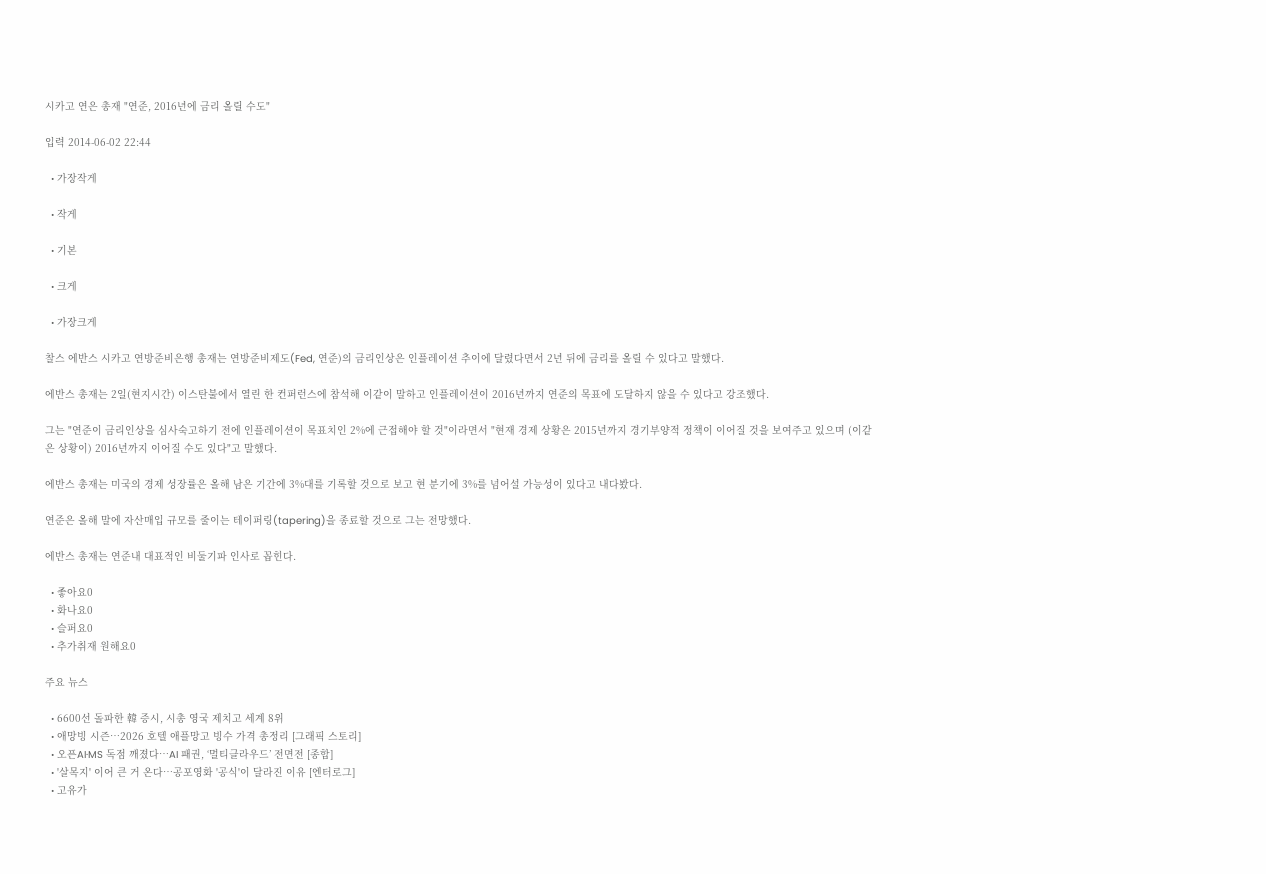시카고 연은 총재 "연준, 2016년에 금리 올릴 수도"

입력 2014-06-02 22:44

  • 가장작게

  • 작게

  • 기본

  • 크게

  • 가장크게

찰스 에반스 시카고 연방준비은행 총재는 연방준비제도(Fed, 연준)의 금리인상은 인플레이션 추이에 달렸다면서 2년 뒤에 금리를 올릴 수 있다고 말했다.

에반스 총재는 2일(현지시간) 이스탄불에서 열린 한 컨퍼런스에 참석해 이같이 말하고 인플레이션이 2016년까지 연준의 목표에 도달하지 않을 수 있다고 강조했다.

그는 "연준이 금리인상을 심사숙고하기 전에 인플레이션이 목표치인 2%에 근접해야 할 것"이라면서 "현재 경제 상황은 2015년까지 경기부양적 정책이 이어질 것을 보여주고 있으며 (이같은 상황이) 2016년까지 이어질 수도 있다"고 말했다.

에반스 총재는 미국의 경제 성장률은 올해 남은 기간에 3%대를 기록할 것으로 보고 현 분기에 3%를 넘어설 가능성이 있다고 내다봤다.

연준은 올해 말에 자산매입 규모를 줄이는 테이퍼링(tapering)을 종료할 것으로 그는 전망했다.

에반스 총재는 연준내 대표적인 비둘기파 인사로 꼽힌다.

  • 좋아요0
  • 화나요0
  • 슬퍼요0
  • 추가취재 원해요0

주요 뉴스

  • 6600선 돌파한 韓 증시, 시총 영국 제치고 세계 8위
  • 애망빙 시즌…2026 호텔 애플망고 빙수 가격 총정리 [그래픽 스토리]
  • 오픈AI·MS 독점 깨졌다…AI 패권, ‘멀티클라우드’ 전면전 [종합]
  • '살목지' 이어 큰 거 온다⋯공포영화 '공식'이 달라진 이유 [엔터로그]
  • 고유가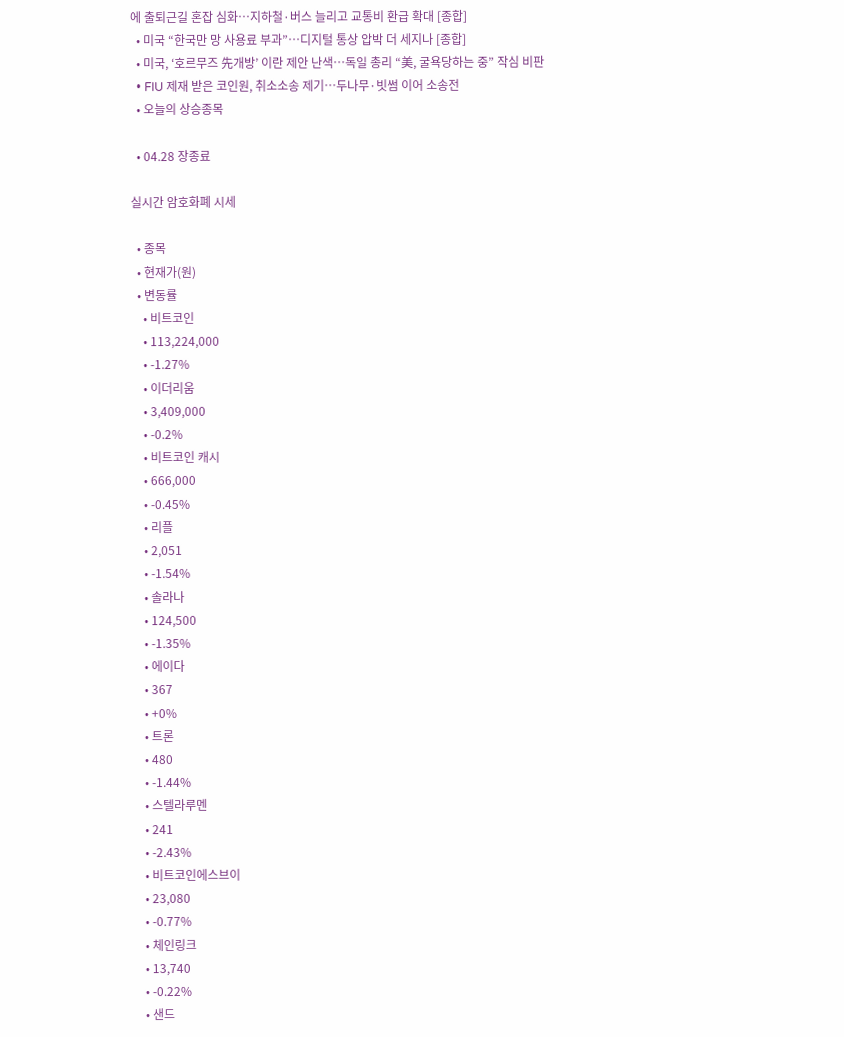에 출퇴근길 혼잡 심화…지하철·버스 늘리고 교통비 환급 확대 [종합]
  • 미국 “한국만 망 사용료 부과”⋯디지털 통상 압박 더 세지나 [종합]
  • 미국, ‘호르무즈 先개방’ 이란 제안 난색…독일 총리 “美, 굴욕당하는 중” 작심 비판
  • FIU 제재 받은 코인원, 취소소송 제기…두나무·빗썸 이어 소송전
  • 오늘의 상승종목

  • 04.28 장종료

실시간 암호화폐 시세

  • 종목
  • 현재가(원)
  • 변동률
    • 비트코인
    • 113,224,000
    • -1.27%
    • 이더리움
    • 3,409,000
    • -0.2%
    • 비트코인 캐시
    • 666,000
    • -0.45%
    • 리플
    • 2,051
    • -1.54%
    • 솔라나
    • 124,500
    • -1.35%
    • 에이다
    • 367
    • +0%
    • 트론
    • 480
    • -1.44%
    • 스텔라루멘
    • 241
    • -2.43%
    • 비트코인에스브이
    • 23,080
    • -0.77%
    • 체인링크
    • 13,740
    • -0.22%
    • 샌드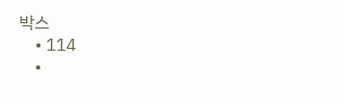박스
    • 114
    •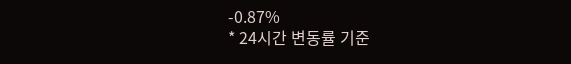-0.87%
* 24시간 변동률 기준